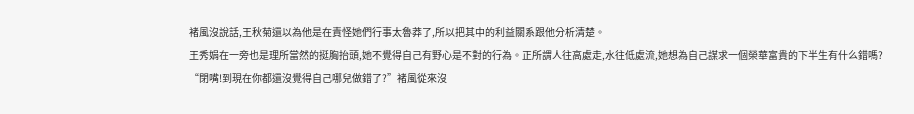褚風沒說話,王秋菊還以為他是在責怪她們行事太魯莽了,所以把其中的利益關系跟他分析清楚。
王秀娟在一旁也是理所當然的挺胸抬頭,她不覺得自己有野心是不對的行為。正所謂人往高處走,水往低處流,她想為自己謀求一個榮華富貴的下半生有什么錯嗎?
“閉嘴!到現在你都還沒覺得自己哪兒做錯了?”褚風從來沒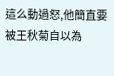這么動過怒,他簡直要被王秋菊自以為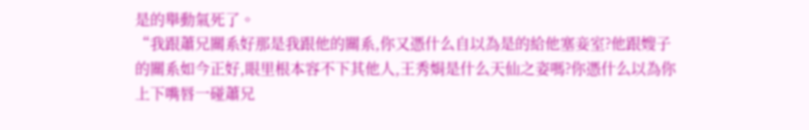是的舉動氣死了。
“我跟蕭兄關系好那是我跟他的關系,你又憑什么自以為是的給他塞妾室?他跟嫂子的關系如今正好,眼里根本容不下其他人,王秀娟是什么天仙之姿嗎?你憑什么以為你上下嘴唇一碰蕭兄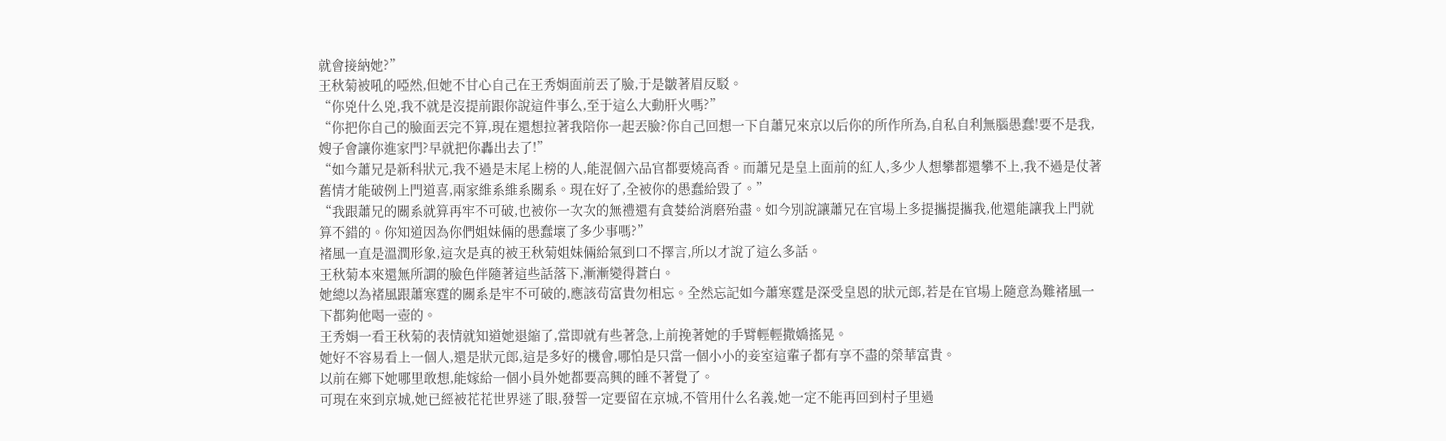就會接納她?”
王秋菊被吼的啞然,但她不甘心自己在王秀娟面前丟了臉,于是皺著眉反駁。
“你兇什么兇,我不就是沒提前跟你說這件事么,至于這么大動肝火嗎?”
“你把你自己的臉面丟完不算,現在還想拉著我陪你一起丟臉?你自己回想一下自蕭兄來京以后你的所作所為,自私自利無腦愚蠢!要不是我,嫂子會讓你進家門?早就把你轟出去了!”
“如今蕭兄是新科狀元,我不過是末尾上榜的人,能混個六品官都要燒高香。而蕭兄是皇上面前的紅人,多少人想攀都還攀不上,我不過是仗著舊情才能破例上門道喜,兩家維系維系關系。現在好了,全被你的愚蠢給毀了。”
“我跟蕭兄的關系就算再牢不可破,也被你一次次的無禮還有貪婪給消磨殆盡。如今別說讓蕭兄在官場上多提攜提攜我,他還能讓我上門就算不錯的。你知道因為你們姐妹倆的愚蠢壞了多少事嗎?”
褚風一直是溫潤形象,這次是真的被王秋菊姐妹倆給氣到口不擇言,所以才說了這么多話。
王秋菊本來還無所謂的臉色伴隨著這些話落下,漸漸變得蒼白。
她總以為褚風跟蕭寒霆的關系是牢不可破的,應該茍富貴勿相忘。全然忘記如今蕭寒霆是深受皇恩的狀元郎,若是在官場上隨意為難褚風一下都夠他喝一壺的。
王秀娟一看王秋菊的表情就知道她退縮了,當即就有些著急,上前挽著她的手臂輕輕撒嬌搖晃。
她好不容易看上一個人,還是狀元郎,這是多好的機會,哪怕是只當一個小小的妾室這輩子都有享不盡的榮華富貴。
以前在鄉下她哪里敢想,能嫁給一個小員外她都要高興的睡不著覺了。
可現在來到京城,她已經被花花世界迷了眼,發誓一定要留在京城,不管用什么名義,她一定不能再回到村子里過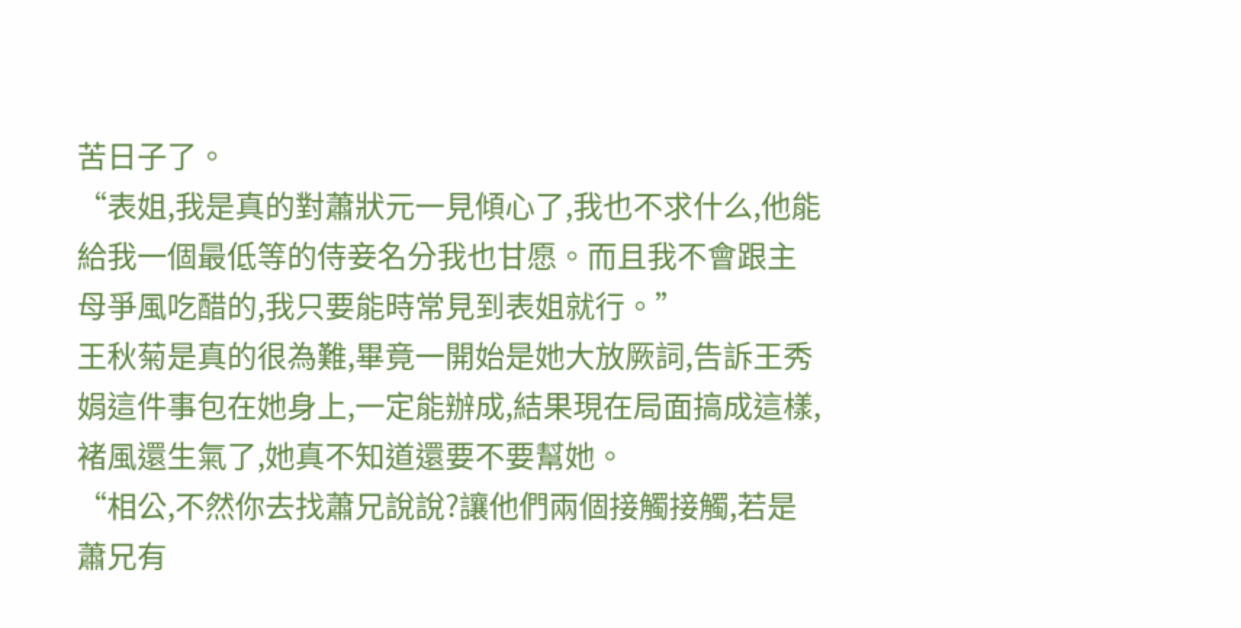苦日子了。
“表姐,我是真的對蕭狀元一見傾心了,我也不求什么,他能給我一個最低等的侍妾名分我也甘愿。而且我不會跟主母爭風吃醋的,我只要能時常見到表姐就行。”
王秋菊是真的很為難,畢竟一開始是她大放厥詞,告訴王秀娟這件事包在她身上,一定能辦成,結果現在局面搞成這樣,褚風還生氣了,她真不知道還要不要幫她。
“相公,不然你去找蕭兄說說?讓他們兩個接觸接觸,若是蕭兄有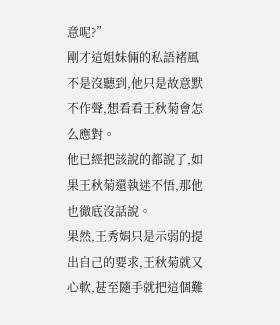意呢?”
剛才這姐妹倆的私語褚風不是沒聽到,他只是故意默不作聲,想看看王秋菊會怎么應對。
他已經把該說的都說了,如果王秋菊還執迷不悟,那他也徹底沒話說。
果然,王秀娟只是示弱的提出自己的要求,王秋菊就又心軟,甚至隨手就把這個難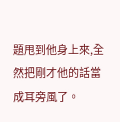題甩到他身上來,全然把剛才他的話當成耳旁風了。